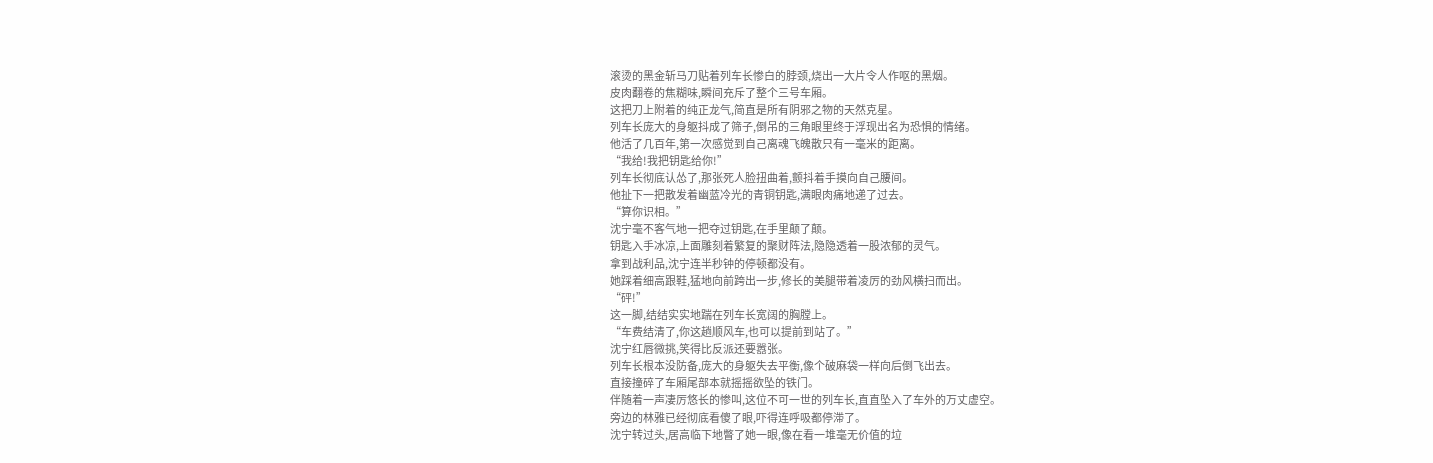滚烫的黑金斩马刀贴着列车长惨白的脖颈,烧出一大片令人作呕的黑烟。
皮肉翻卷的焦糊味,瞬间充斥了整个三号车厢。
这把刀上附着的纯正龙气,简直是所有阴邪之物的天然克星。
列车长庞大的身躯抖成了筛子,倒吊的三角眼里终于浮现出名为恐惧的情绪。
他活了几百年,第一次感觉到自己离魂飞魄散只有一毫米的距离。
“我给!我把钥匙给你!”
列车长彻底认怂了,那张死人脸扭曲着,颤抖着手摸向自己腰间。
他扯下一把散发着幽蓝冷光的青铜钥匙,满眼肉痛地递了过去。
“算你识相。”
沈宁毫不客气地一把夺过钥匙,在手里颠了颠。
钥匙入手冰凉,上面雕刻着繁复的聚财阵法,隐隐透着一股浓郁的灵气。
拿到战利品,沈宁连半秒钟的停顿都没有。
她踩着细高跟鞋,猛地向前跨出一步,修长的美腿带着凌厉的劲风横扫而出。
“砰!”
这一脚,结结实实地踹在列车长宽阔的胸膛上。
“车费结清了,你这趟顺风车,也可以提前到站了。”
沈宁红唇微挑,笑得比反派还要嚣张。
列车长根本没防备,庞大的身躯失去平衡,像个破麻袋一样向后倒飞出去。
直接撞碎了车厢尾部本就摇摇欲坠的铁门。
伴随着一声凄厉悠长的惨叫,这位不可一世的列车长,直直坠入了车外的万丈虚空。
旁边的林雅已经彻底看傻了眼,吓得连呼吸都停滞了。
沈宁转过头,居高临下地瞥了她一眼,像在看一堆毫无价值的垃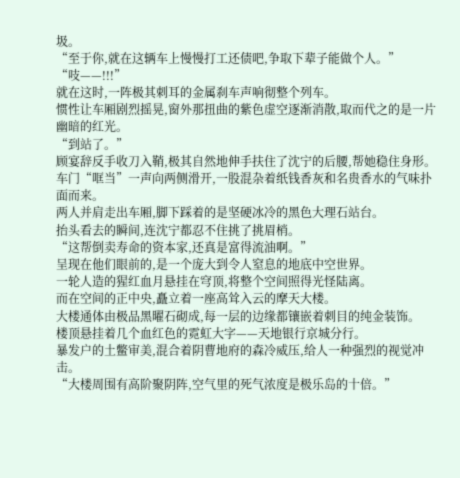圾。
“至于你,就在这辆车上慢慢打工还债吧,争取下辈子能做个人。”
“吱——!!!”
就在这时,一阵极其刺耳的金属刹车声响彻整个列车。
惯性让车厢剧烈摇晃,窗外那扭曲的紫色虚空逐渐消散,取而代之的是一片幽暗的红光。
“到站了。”
顾宴辞反手收刀入鞘,极其自然地伸手扶住了沈宁的后腰,帮她稳住身形。
车门“哐当”一声向两侧滑开,一股混杂着纸钱香灰和名贵香水的气味扑面而来。
两人并肩走出车厢,脚下踩着的是坚硬冰冷的黑色大理石站台。
抬头看去的瞬间,连沈宁都忍不住挑了挑眉梢。
“这帮倒卖寿命的资本家,还真是富得流油啊。”
呈现在他们眼前的,是一个庞大到令人窒息的地底中空世界。
一轮人造的猩红血月悬挂在穹顶,将整个空间照得光怪陆离。
而在空间的正中央,矗立着一座高耸入云的摩天大楼。
大楼通体由极品黑曜石砌成,每一层的边缘都镶嵌着刺目的纯金装饰。
楼顶悬挂着几个血红色的霓虹大字——天地银行京城分行。
暴发户的土鳖审美,混合着阴曹地府的森冷威压,给人一种强烈的视觉冲击。
“大楼周围有高阶聚阴阵,空气里的死气浓度是极乐岛的十倍。”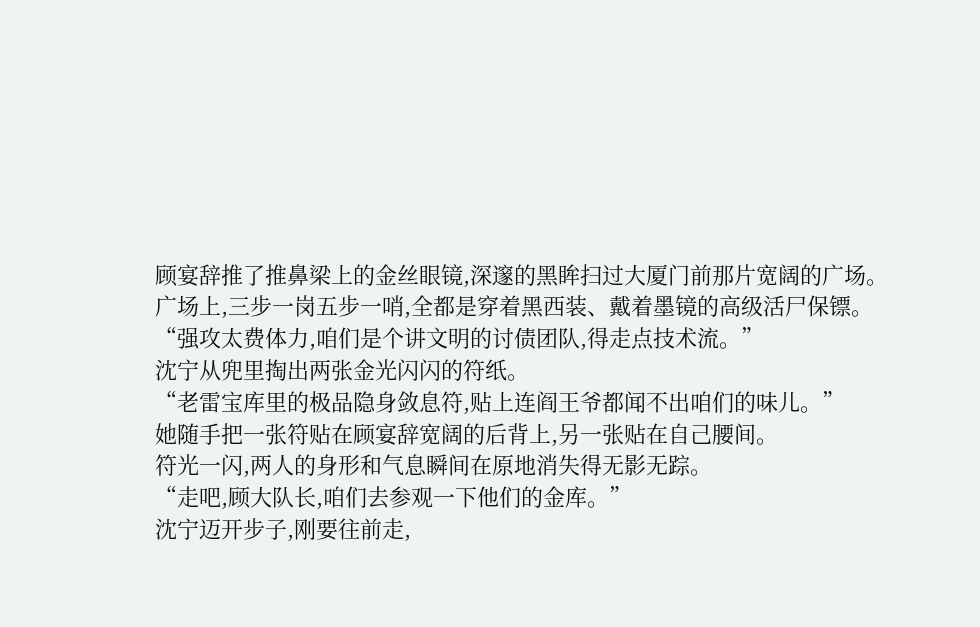顾宴辞推了推鼻梁上的金丝眼镜,深邃的黑眸扫过大厦门前那片宽阔的广场。
广场上,三步一岗五步一哨,全都是穿着黑西装、戴着墨镜的高级活尸保镖。
“强攻太费体力,咱们是个讲文明的讨债团队,得走点技术流。”
沈宁从兜里掏出两张金光闪闪的符纸。
“老雷宝库里的极品隐身敛息符,贴上连阎王爷都闻不出咱们的味儿。”
她随手把一张符贴在顾宴辞宽阔的后背上,另一张贴在自己腰间。
符光一闪,两人的身形和气息瞬间在原地消失得无影无踪。
“走吧,顾大队长,咱们去参观一下他们的金库。”
沈宁迈开步子,刚要往前走,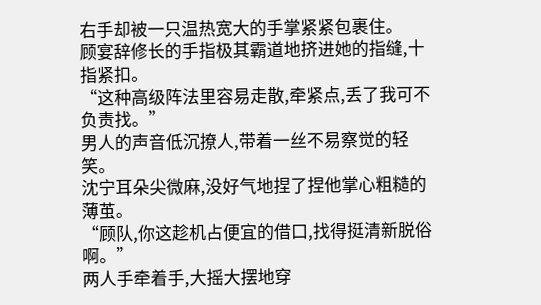右手却被一只温热宽大的手掌紧紧包裹住。
顾宴辞修长的手指极其霸道地挤进她的指缝,十指紧扣。
“这种高级阵法里容易走散,牵紧点,丢了我可不负责找。”
男人的声音低沉撩人,带着一丝不易察觉的轻笑。
沈宁耳朵尖微麻,没好气地捏了捏他掌心粗糙的薄茧。
“顾队,你这趁机占便宜的借口,找得挺清新脱俗啊。”
两人手牵着手,大摇大摆地穿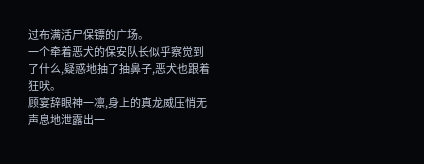过布满活尸保镖的广场。
一个牵着恶犬的保安队长似乎察觉到了什么,疑惑地抽了抽鼻子,恶犬也跟着狂吠。
顾宴辞眼神一凛,身上的真龙威压悄无声息地泄露出一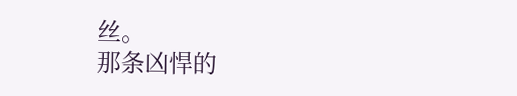丝。
那条凶悍的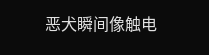恶犬瞬间像触电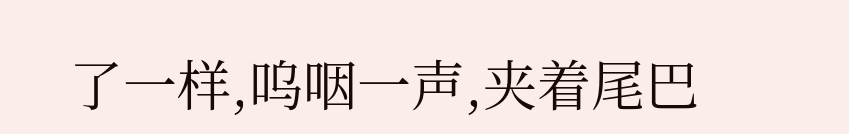了一样,呜咽一声,夹着尾巴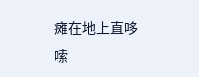瘫在地上直哆嗦